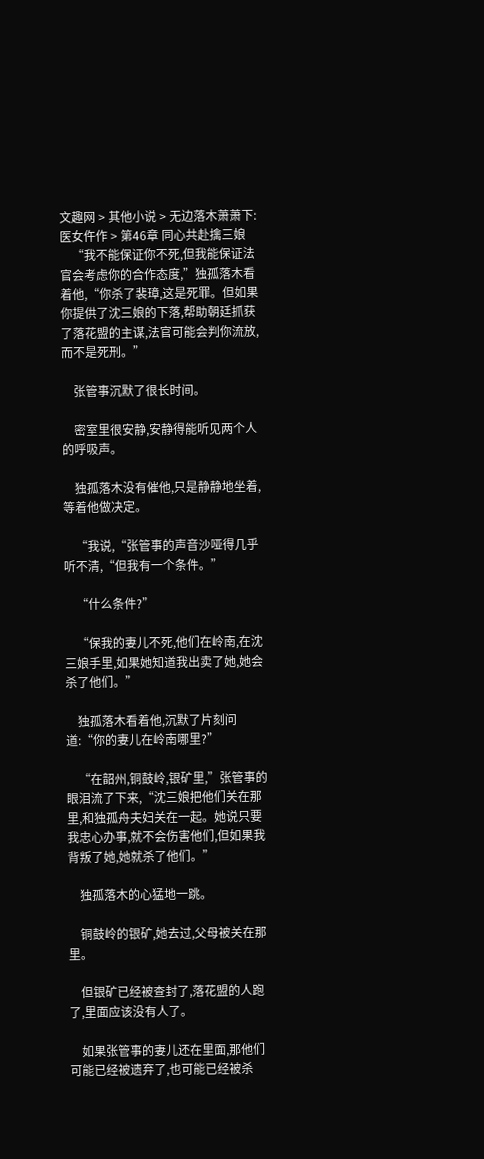文趣网 > 其他小说 > 无边落木萧萧下:医女仵作 > 第46章 同心共赴擒三娘
    “我不能保证你不死,但我能保证法官会考虑你的合作态度,”独孤落木看着他,“你杀了裴璋,这是死罪。但如果你提供了沈三娘的下落,帮助朝廷抓获了落花盟的主谋,法官可能会判你流放,而不是死刑。”

    张管事沉默了很长时间。

    密室里很安静,安静得能听见两个人的呼吸声。

    独孤落木没有催他,只是静静地坐着,等着他做决定。

    “我说,“张管事的声音沙哑得几乎听不清,“但我有一个条件。”

    “什么条件?”

    “保我的妻儿不死,他们在岭南,在沈三娘手里,如果她知道我出卖了她,她会杀了他们。”

    独孤落木看着他,沉默了片刻问道:“你的妻儿在岭南哪里?”

    “在韶州,铜鼓岭,银矿里,”张管事的眼泪流了下来,“沈三娘把他们关在那里,和独孤舟夫妇关在一起。她说只要我忠心办事,就不会伤害他们,但如果我背叛了她,她就杀了他们。”

    独孤落木的心猛地一跳。

    铜鼓岭的银矿,她去过,父母被关在那里。

    但银矿已经被查封了,落花盟的人跑了,里面应该没有人了。

    如果张管事的妻儿还在里面,那他们可能已经被遗弃了,也可能已经被杀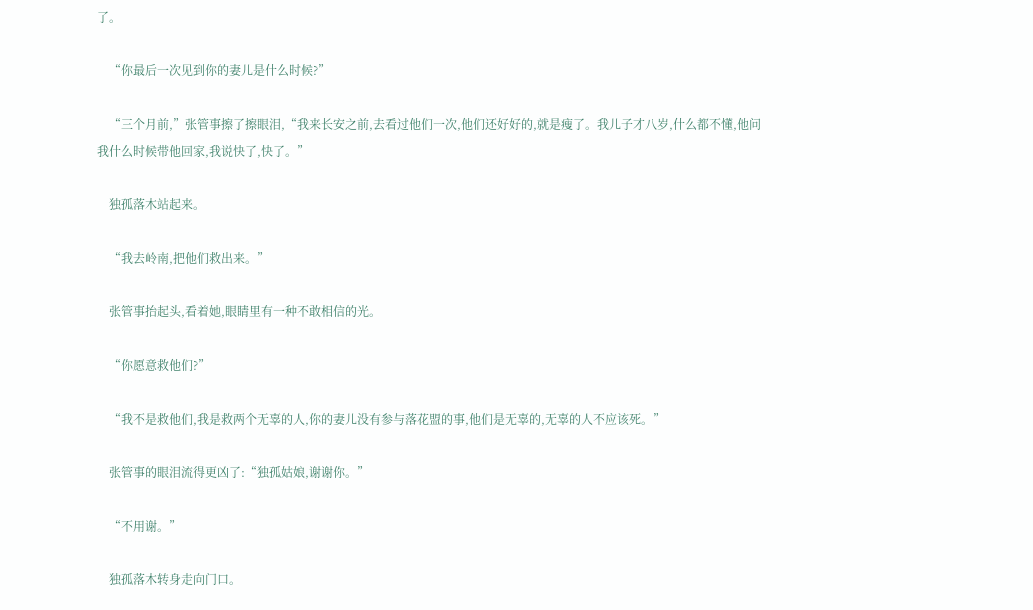了。

    “你最后一次见到你的妻儿是什么时候?”

    “三个月前,”张管事擦了擦眼泪,“我来长安之前,去看过他们一次,他们还好好的,就是瘦了。我儿子才八岁,什么都不懂,他问我什么时候带他回家,我说快了,快了。”

    独孤落木站起来。

    “我去岭南,把他们救出来。”

    张管事抬起头,看着她,眼睛里有一种不敢相信的光。

    “你愿意救他们?”

    “我不是救他们,我是救两个无辜的人,你的妻儿没有参与落花盟的事,他们是无辜的,无辜的人不应该死。”

    张管事的眼泪流得更凶了:“独孤姑娘,谢谢你。”

    “不用谢。”

    独孤落木转身走向门口。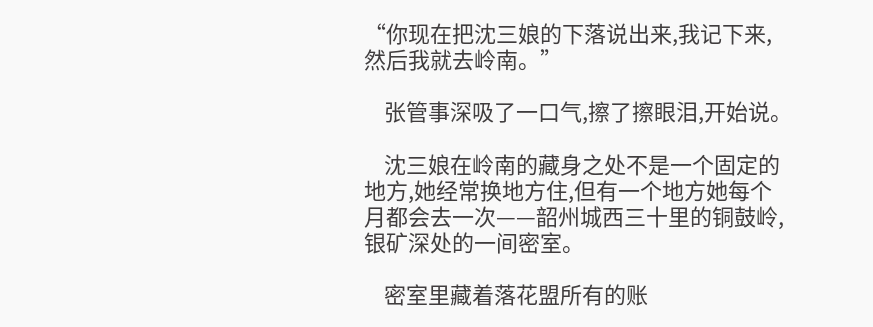“你现在把沈三娘的下落说出来,我记下来,然后我就去岭南。”

    张管事深吸了一口气,擦了擦眼泪,开始说。

    沈三娘在岭南的藏身之处不是一个固定的地方,她经常换地方住,但有一个地方她每个月都会去一次——韶州城西三十里的铜鼓岭,银矿深处的一间密室。

    密室里藏着落花盟所有的账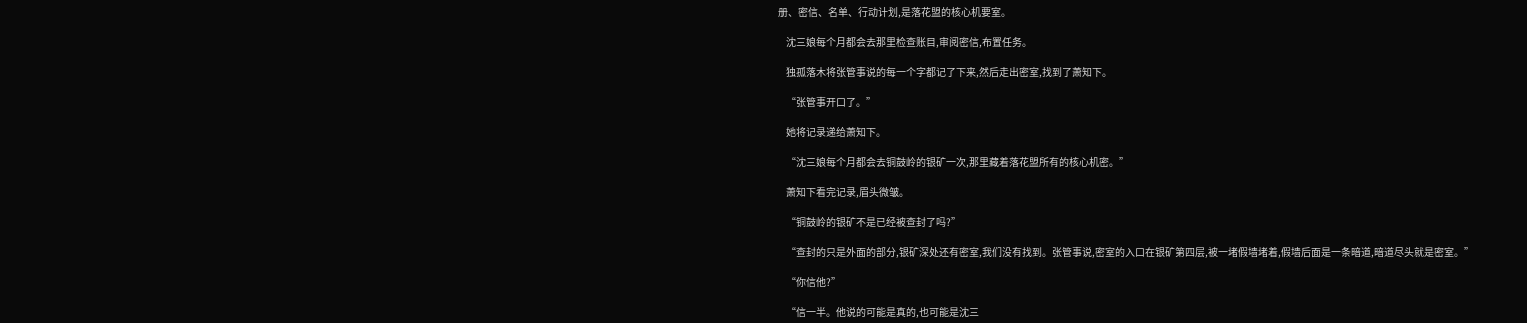册、密信、名单、行动计划,是落花盟的核心机要室。

    沈三娘每个月都会去那里检查账目,审阅密信,布置任务。

    独孤落木将张管事说的每一个字都记了下来,然后走出密室,找到了萧知下。

    “张管事开口了。”

    她将记录递给萧知下。

    “沈三娘每个月都会去铜鼓岭的银矿一次,那里藏着落花盟所有的核心机密。”

    萧知下看完记录,眉头微皱。

    “铜鼓岭的银矿不是已经被查封了吗?”

    “查封的只是外面的部分,银矿深处还有密室,我们没有找到。张管事说,密室的入口在银矿第四层,被一堵假墙堵着,假墙后面是一条暗道,暗道尽头就是密室。”

    “你信他?”

    “信一半。他说的可能是真的,也可能是沈三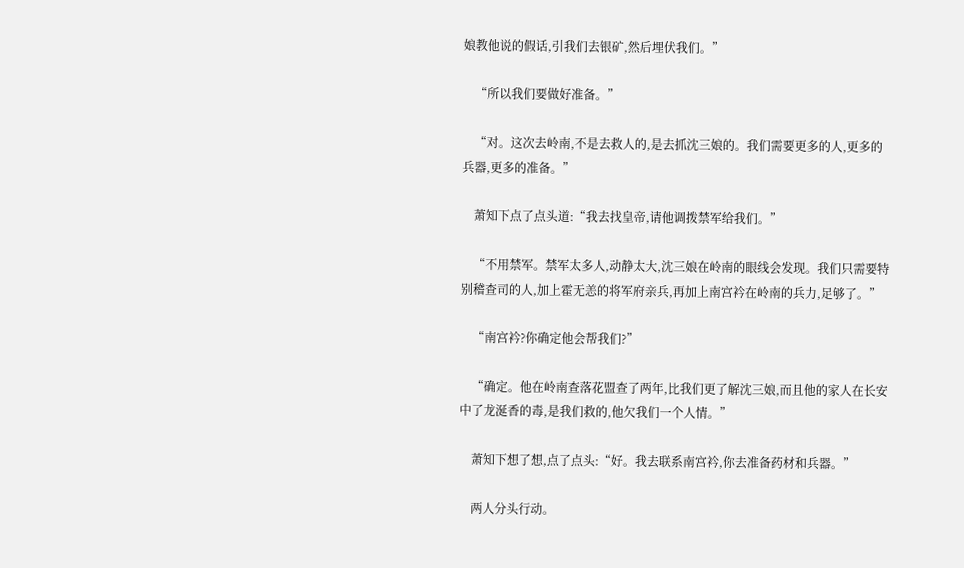娘教他说的假话,引我们去银矿,然后埋伏我们。”

    “所以我们要做好准备。”

    “对。这次去岭南,不是去救人的,是去抓沈三娘的。我们需要更多的人,更多的兵器,更多的准备。”

    萧知下点了点头道:“我去找皇帝,请他调拨禁军给我们。”

    “不用禁军。禁军太多人,动静太大,沈三娘在岭南的眼线会发现。我们只需要特别稽查司的人,加上霍无恙的将军府亲兵,再加上南宫衿在岭南的兵力,足够了。”

    “南宫衿?你确定他会帮我们?”

    “确定。他在岭南查落花盟查了两年,比我们更了解沈三娘,而且他的家人在长安中了龙涎香的毒,是我们救的,他欠我们一个人情。”

    萧知下想了想,点了点头:“好。我去联系南宫衿,你去准备药材和兵器。”

    两人分头行动。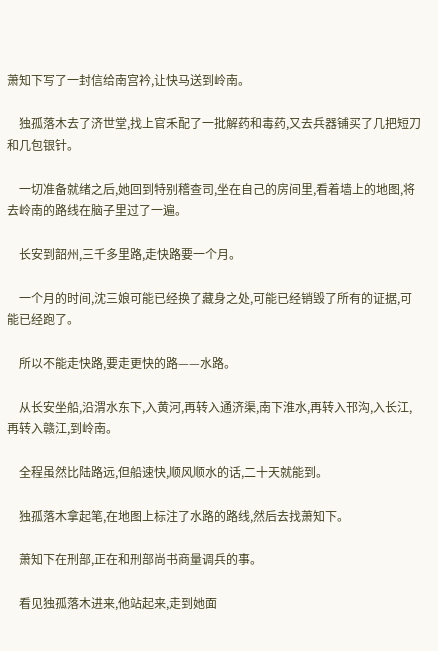萧知下写了一封信给南宫衿,让快马送到岭南。

    独孤落木去了济世堂,找上官禾配了一批解药和毒药,又去兵器铺买了几把短刀和几包银针。

    一切准备就绪之后,她回到特别稽查司,坐在自己的房间里,看着墙上的地图,将去岭南的路线在脑子里过了一遍。

    长安到韶州,三千多里路,走快路要一个月。

    一个月的时间,沈三娘可能已经换了藏身之处,可能已经销毁了所有的证据,可能已经跑了。

    所以不能走快路,要走更快的路——水路。

    从长安坐船,沿渭水东下,入黄河,再转入通济渠,南下淮水,再转入邗沟,入长江,再转入赣江,到岭南。

    全程虽然比陆路远,但船速快,顺风顺水的话,二十天就能到。

    独孤落木拿起笔,在地图上标注了水路的路线,然后去找萧知下。

    萧知下在刑部,正在和刑部尚书商量调兵的事。

    看见独孤落木进来,他站起来,走到她面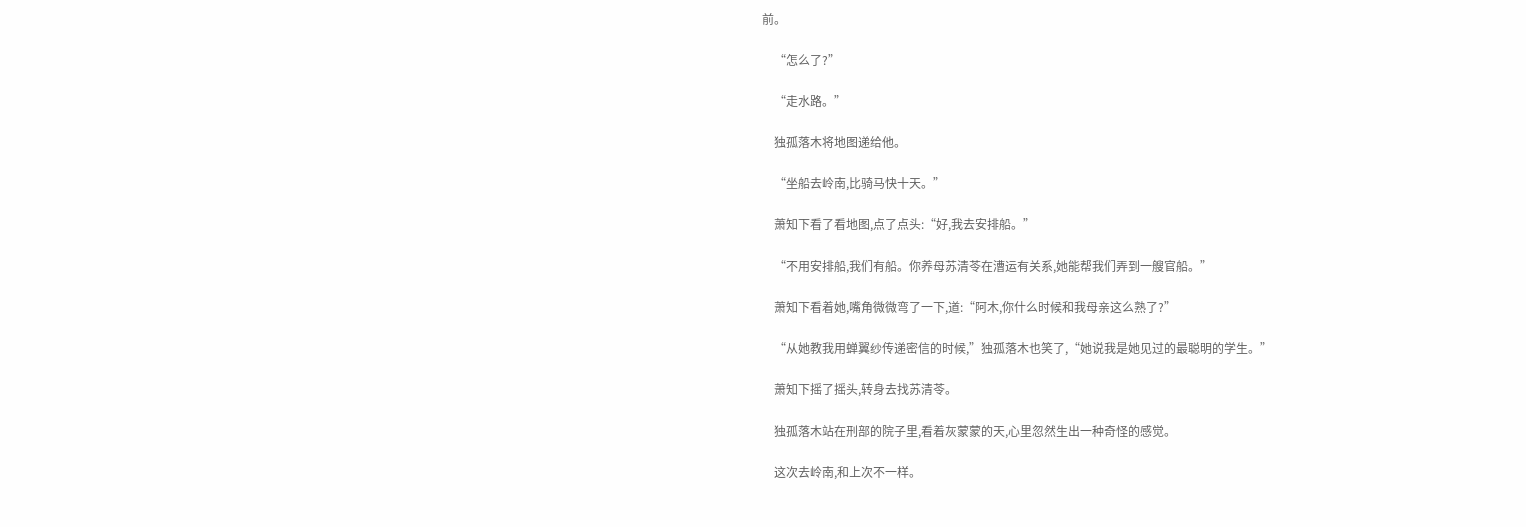前。

    “怎么了?”

    “走水路。”

    独孤落木将地图递给他。

    “坐船去岭南,比骑马快十天。”

    萧知下看了看地图,点了点头:“好,我去安排船。”

    “不用安排船,我们有船。你养母苏清苓在漕运有关系,她能帮我们弄到一艘官船。”

    萧知下看着她,嘴角微微弯了一下,道:“阿木,你什么时候和我母亲这么熟了?”

    “从她教我用蝉翼纱传递密信的时候,”独孤落木也笑了,“她说我是她见过的最聪明的学生。”

    萧知下摇了摇头,转身去找苏清苓。

    独孤落木站在刑部的院子里,看着灰蒙蒙的天,心里忽然生出一种奇怪的感觉。

    这次去岭南,和上次不一样。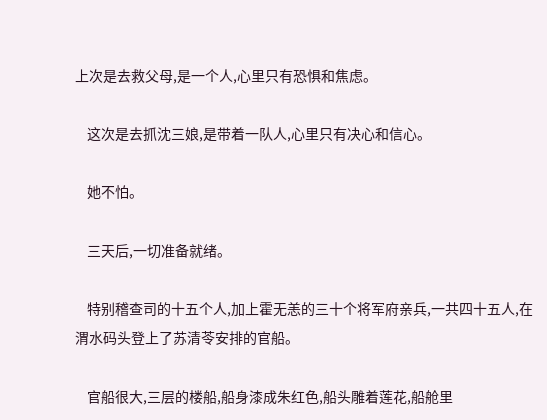上次是去救父母,是一个人,心里只有恐惧和焦虑。

    这次是去抓沈三娘,是带着一队人,心里只有决心和信心。

    她不怕。

    三天后,一切准备就绪。

    特别稽查司的十五个人,加上霍无恙的三十个将军府亲兵,一共四十五人,在渭水码头登上了苏清苓安排的官船。

    官船很大,三层的楼船,船身漆成朱红色,船头雕着莲花,船舱里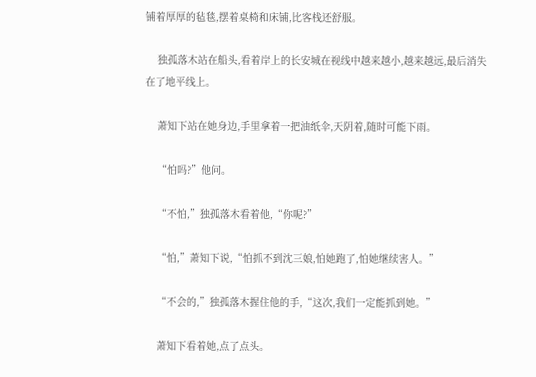铺着厚厚的毡毯,摆着桌椅和床铺,比客栈还舒服。

    独孤落木站在船头,看着岸上的长安城在视线中越来越小,越来越远,最后消失在了地平线上。

    萧知下站在她身边,手里拿着一把油纸伞,天阴着,随时可能下雨。

    “怕吗?”他问。

    “不怕,”独孤落木看着他,“你呢?”

    “怕,”萧知下说,“怕抓不到沈三娘,怕她跑了,怕她继续害人。”

    “不会的,”独孤落木握住他的手,“这次,我们一定能抓到她。”

    萧知下看着她,点了点头。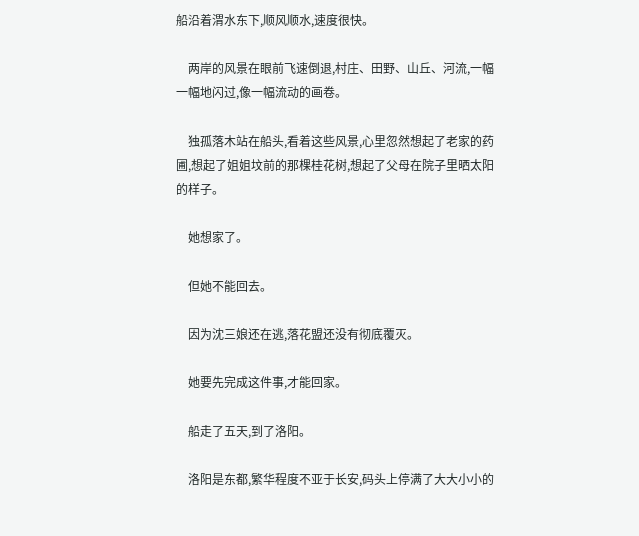船沿着渭水东下,顺风顺水,速度很快。

    两岸的风景在眼前飞速倒退,村庄、田野、山丘、河流,一幅一幅地闪过,像一幅流动的画卷。

    独孤落木站在船头,看着这些风景,心里忽然想起了老家的药圃,想起了姐姐坟前的那棵桂花树,想起了父母在院子里晒太阳的样子。

    她想家了。

    但她不能回去。

    因为沈三娘还在逃,落花盟还没有彻底覆灭。

    她要先完成这件事,才能回家。

    船走了五天,到了洛阳。

    洛阳是东都,繁华程度不亚于长安,码头上停满了大大小小的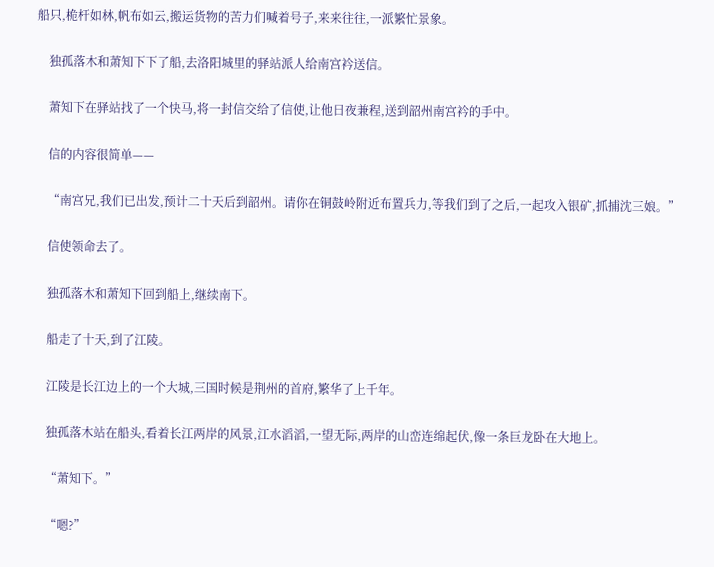船只,桅杆如林,帆布如云,搬运货物的苦力们喊着号子,来来往往,一派繁忙景象。

    独孤落木和萧知下下了船,去洛阳城里的驿站派人给南宫衿送信。

    萧知下在驿站找了一个快马,将一封信交给了信使,让他日夜兼程,送到韶州南宫衿的手中。

    信的内容很简单——

    “南宫兄,我们已出发,预计二十天后到韶州。请你在铜鼓岭附近布置兵力,等我们到了之后,一起攻入银矿,抓捕沈三娘。”

    信使领命去了。

    独孤落木和萧知下回到船上,继续南下。

    船走了十天,到了江陵。

    江陵是长江边上的一个大城,三国时候是荆州的首府,繁华了上千年。

    独孤落木站在船头,看着长江两岸的风景,江水滔滔,一望无际,两岸的山峦连绵起伏,像一条巨龙卧在大地上。

    “萧知下。”

    “嗯?”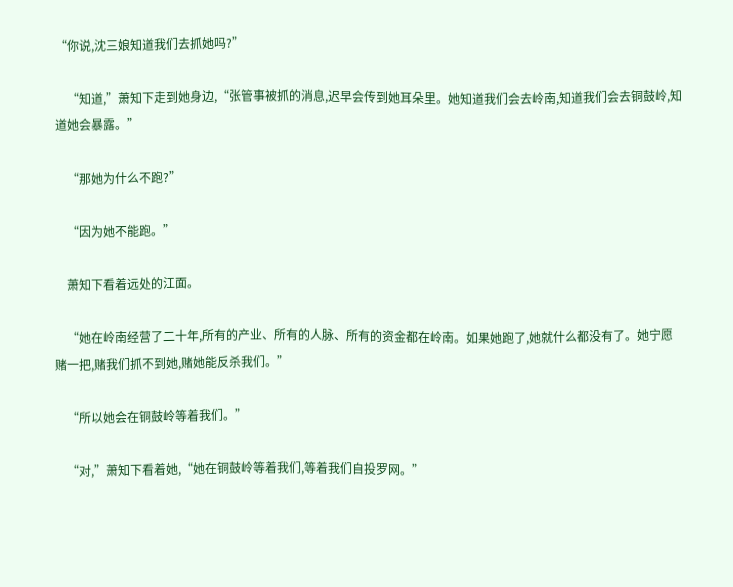“你说,沈三娘知道我们去抓她吗?”

    “知道,”萧知下走到她身边,“张管事被抓的消息,迟早会传到她耳朵里。她知道我们会去岭南,知道我们会去铜鼓岭,知道她会暴露。”

    “那她为什么不跑?”

    “因为她不能跑。”

    萧知下看着远处的江面。

    “她在岭南经营了二十年,所有的产业、所有的人脉、所有的资金都在岭南。如果她跑了,她就什么都没有了。她宁愿赌一把,赌我们抓不到她,赌她能反杀我们。”

    “所以她会在铜鼓岭等着我们。”

    “对,”萧知下看着她,“她在铜鼓岭等着我们,等着我们自投罗网。”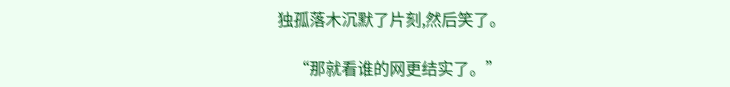独孤落木沉默了片刻,然后笑了。

    “那就看谁的网更结实了。”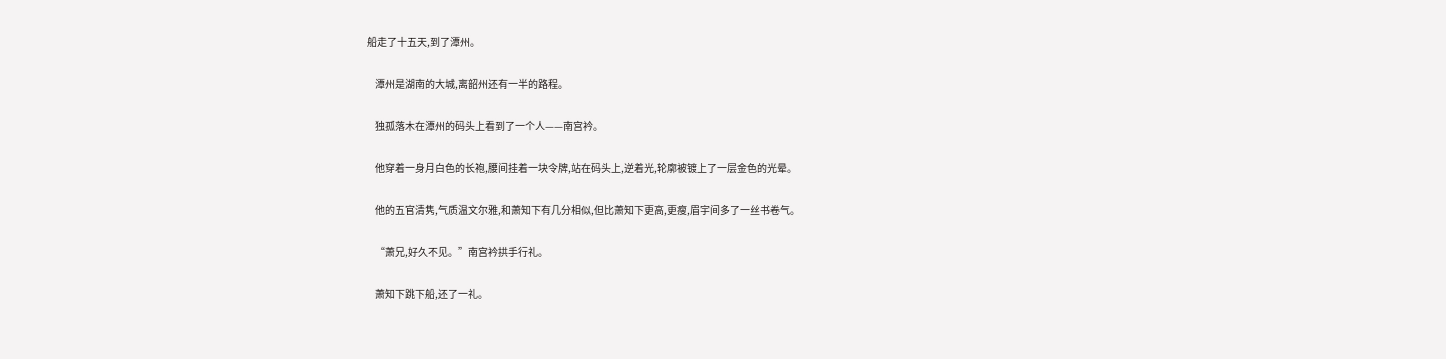船走了十五天,到了潭州。

    潭州是湖南的大城,离韶州还有一半的路程。

    独孤落木在潭州的码头上看到了一个人——南宫衿。

    他穿着一身月白色的长袍,腰间挂着一块令牌,站在码头上,逆着光,轮廓被镀上了一层金色的光晕。

    他的五官清隽,气质温文尔雅,和萧知下有几分相似,但比萧知下更高,更瘦,眉宇间多了一丝书卷气。

    “萧兄,好久不见。”南宫衿拱手行礼。

    萧知下跳下船,还了一礼。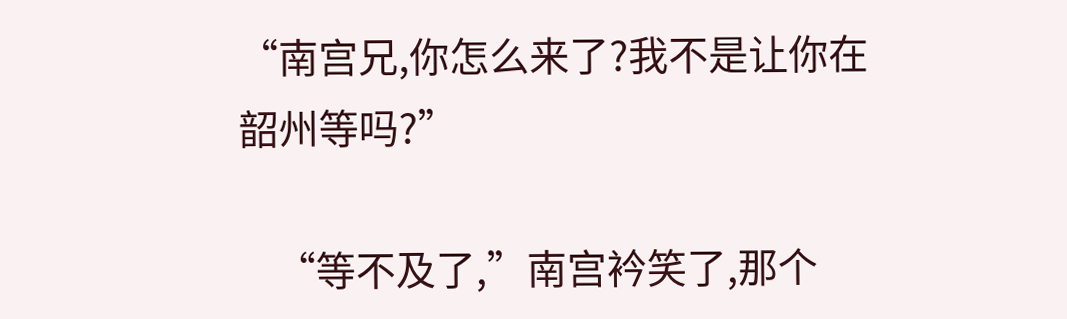“南宫兄,你怎么来了?我不是让你在韶州等吗?”

    “等不及了,”南宫衿笑了,那个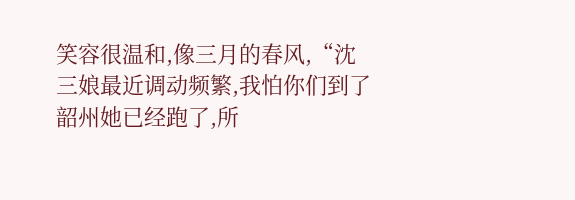笑容很温和,像三月的春风,“沈三娘最近调动频繁,我怕你们到了韶州她已经跑了,所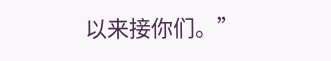以来接你们。”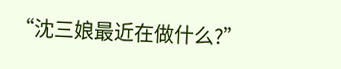“沈三娘最近在做什么?”